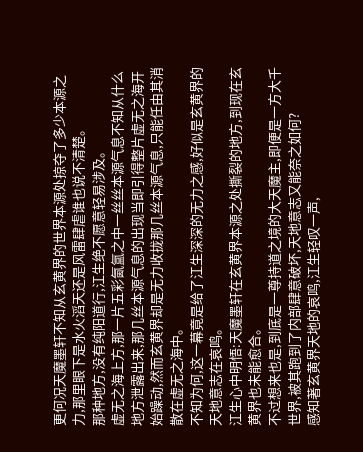更何况天魔墨轩不知从玄黄界的世界本源处掠夺了多少本源之力,那里眼下是水火滔天还是风雷肆虐谁也说不清楚。
那种地方,没有纯阳道行,江生绝不愿意轻易涉及。
虚无之海上方,那一片五彩氤氲之中一丝丝本源气息不知从什么地方泄露出来,那几丝本源气息的出现当即引得整片虚无之海开始躁动,然而玄黄界却是无力收拢那几丝本源气息,只能任由其消散在虚无之海中。
不知为何,这一幕竟是给了江生深深的无力之感,好似是玄黄界的天地意志在哀鸣。
江生心中明悟:天魔墨轩在玄黄界本源之处撕裂的地方,到现在玄黄界也未能愈合。
不过想来也是,到底是一尊持道之境的大天魔主,即便是一方大千世界,被其跑到了内部肆意破坏,天地意志又能奈之如何?
感知著玄黄界天地的哀鸣,江生轻叹一声,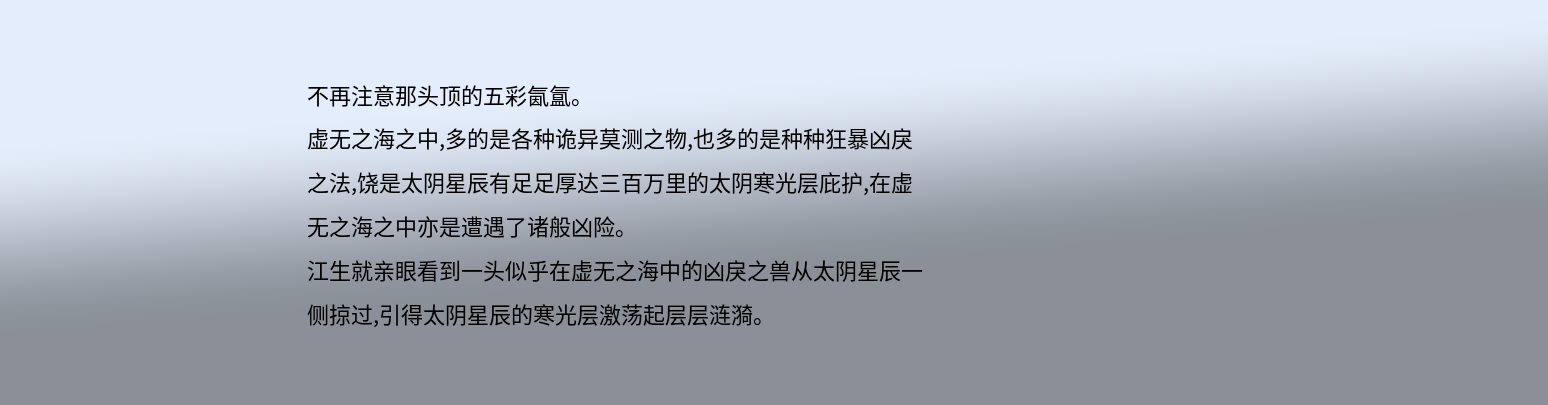不再注意那头顶的五彩氤氲。
虚无之海之中,多的是各种诡异莫测之物,也多的是种种狂暴凶戾之法,饶是太阴星辰有足足厚达三百万里的太阴寒光层庇护,在虚无之海之中亦是遭遇了诸般凶险。
江生就亲眼看到一头似乎在虚无之海中的凶戾之兽从太阴星辰一侧掠过,引得太阴星辰的寒光层激荡起层层涟漪。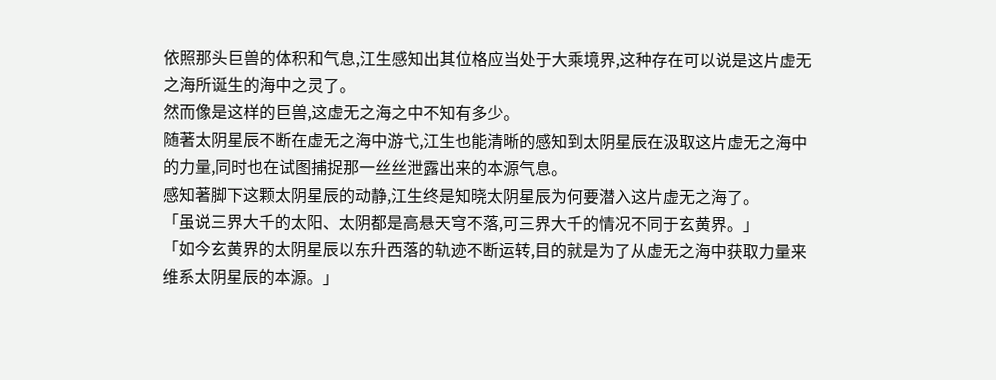依照那头巨兽的体积和气息,江生感知出其位格应当处于大乘境界,这种存在可以说是这片虚无之海所诞生的海中之灵了。
然而像是这样的巨兽,这虚无之海之中不知有多少。
随著太阴星辰不断在虚无之海中游弋,江生也能清晰的感知到太阴星辰在汲取这片虚无之海中的力量,同时也在试图捕捉那一丝丝泄露出来的本源气息。
感知著脚下这颗太阴星辰的动静,江生终是知晓太阴星辰为何要潜入这片虚无之海了。
「虽说三界大千的太阳、太阴都是高悬天穹不落,可三界大千的情况不同于玄黄界。」
「如今玄黄界的太阴星辰以东升西落的轨迹不断运转,目的就是为了从虚无之海中获取力量来维系太阴星辰的本源。」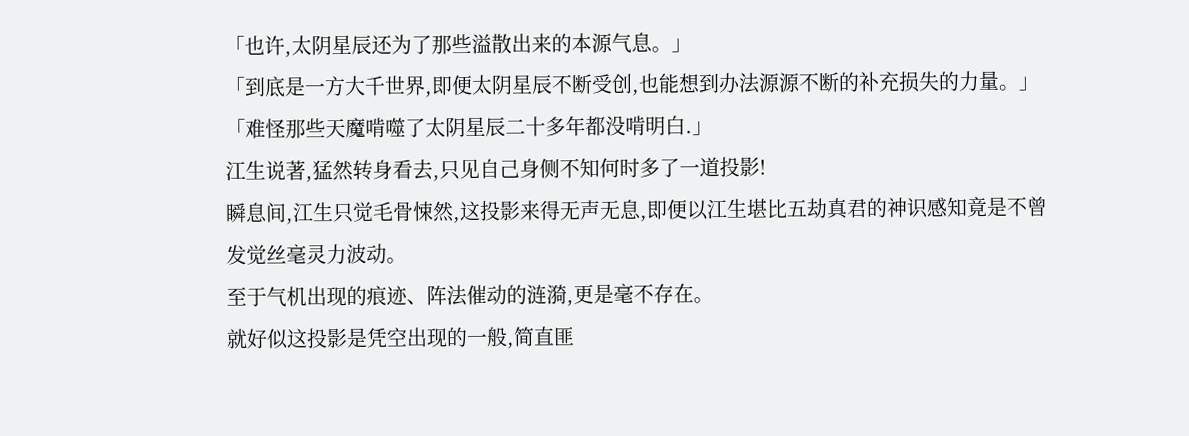「也许,太阴星辰还为了那些溢散出来的本源气息。」
「到底是一方大千世界,即便太阴星辰不断受创,也能想到办法源源不断的补充损失的力量。」
「难怪那些天魔啃噬了太阴星辰二十多年都没啃明白.」
江生说著,猛然转身看去,只见自己身侧不知何时多了一道投影!
瞬息间,江生只觉毛骨悚然,这投影来得无声无息,即便以江生堪比五劫真君的神识感知竟是不曾发觉丝毫灵力波动。
至于气机出现的痕迹、阵法催动的涟漪,更是毫不存在。
就好似这投影是凭空出现的一般,简直匪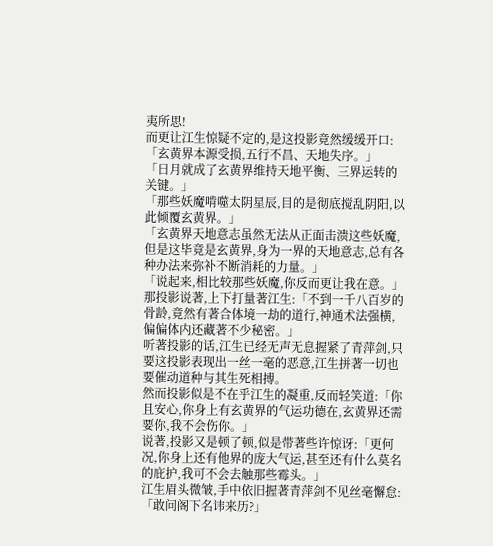夷所思!
而更让江生惊疑不定的,是这投影竟然缓缓开口:「玄黄界本源受损,五行不昌、天地失序。」
「日月就成了玄黄界维持天地平衡、三界运转的关键。」
「那些妖魔啃噬太阴星辰,目的是彻底搅乱阴阳,以此倾覆玄黄界。」
「玄黄界天地意志虽然无法从正面击溃这些妖魔,但是这毕竟是玄黄界,身为一界的天地意志,总有各种办法来弥补不断消耗的力量。」
「说起来,相比较那些妖魔,你反而更让我在意。」
那投影说著,上下打量著江生:「不到一千八百岁的骨龄,竟然有著合体境一劫的道行,神通术法强横,偏偏体内还藏著不少秘密。」
听著投影的话,江生已经无声无息握紧了青萍剑,只要这投影表现出一丝一毫的恶意,江生拼著一切也要催动道种与其生死相搏。
然而投影似是不在乎江生的凝重,反而轻笑道:「你且安心,你身上有玄黄界的气运功德在,玄黄界还需要你,我不会伤你。」
说著,投影又是顿了顿,似是带著些许惊讶:「更何况,你身上还有他界的庞大气运,甚至还有什么莫名的庇护,我可不会去触那些霉头。」
江生眉头微皱,手中依旧握著青萍剑不见丝毫懈怠:「敢问阁下名讳来历?」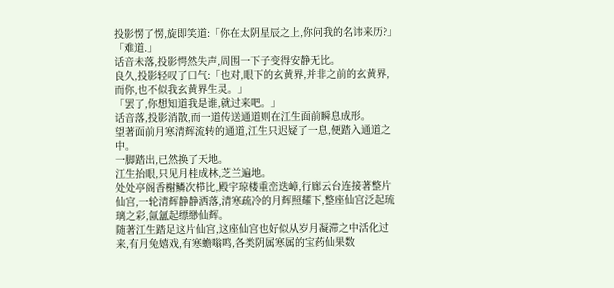投影愣了愣,旋即笑道:「你在太阴星辰之上,你问我的名讳来历?」
「难道.」
话音未落,投影愕然失声,周围一下子变得安静无比。
良久,投影轻叹了口气:「也对,眼下的玄黄界,并非之前的玄黄界,而你,也不似我玄黄界生灵。」
「罢了,你想知道我是谁,就过来吧。」
话音落,投影消散,而一道传送通道则在江生面前瞬息成形。
望著面前月寒清辉流转的通道,江生只迟疑了一息,便踏入通道之中。
一脚踏出,已然换了天地。
江生抬眼,只见月桂成林,芝兰遍地。
处处亭阁香榭鳞次栉比,殿宇琼楼重峦迭嶂,行廊云台连接著整片仙宫,一轮清辉静静洒落,清寒疏冷的月辉照耀下,整座仙宫泛起琉璃之彩,氤氲起缥缈仙辉。
随著江生踏足这片仙宫,这座仙宫也好似从岁月凝滞之中活化过来,有月兔嬉戏,有寒蟾嗡鸣,各类阴属寒属的宝药仙果数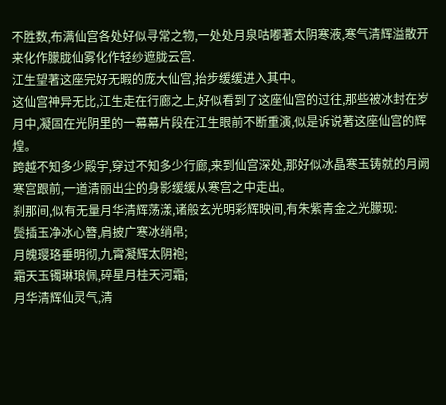不胜数,布满仙宫各处好似寻常之物,一处处月泉咕嘟著太阴寒液,寒气清辉溢散开来化作朦胧仙雾化作轻纱遮胧云宫.
江生望著这座完好无暇的庞大仙宫,抬步缓缓进入其中。
这仙宫神异无比,江生走在行廊之上,好似看到了这座仙宫的过往,那些被冰封在岁月中,凝固在光阴里的一幕幕片段在江生眼前不断重演,似是诉说著这座仙宫的辉煌。
跨越不知多少殿宇,穿过不知多少行廊,来到仙宫深处,那好似冰晶寒玉铸就的月阙寒宫跟前,一道清丽出尘的身影缓缓从寒宫之中走出。
刹那间,似有无量月华清辉荡漾,诸般玄光明彩辉映间,有朱紫青金之光朦现:
鬓插玉净冰心簪,肩披广寒冰绡帛;
月魄璎珞垂明彻,九霄凝辉太阴袍;
霜天玉镯琳琅佩,碎星月桂天河霜;
月华清辉仙灵气,清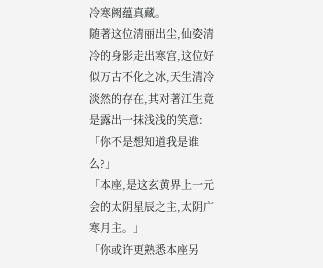冷寒阙蕴真藏。
随著这位清丽出尘,仙姿清冷的身影走出寒宫,这位好似万古不化之冰,天生清冷淡然的存在,其对著江生竟是露出一抹浅浅的笑意:「你不是想知道我是谁么?」
「本座,是这玄黄界上一元会的太阴星辰之主,太阴广寒月主。」
「你或许更熟悉本座另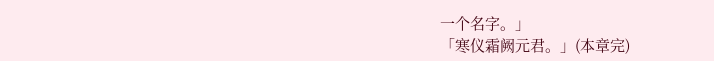一个名字。」
「寒仪霜阙元君。」(本章完)